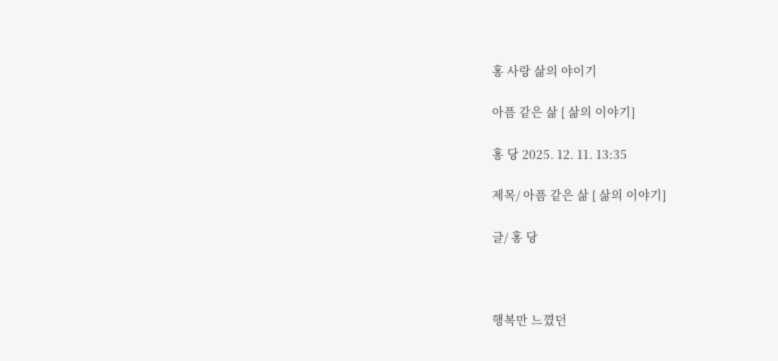홍 사랑 삶의 야이기

아픔 같은 삶 [ 삶의 이야기]

홍 당 2025. 12. 11. 13:35

제목/ 아픔 같은 삶 [ 삶의 이야기]

글/ 홍 당



행복만 느꼈던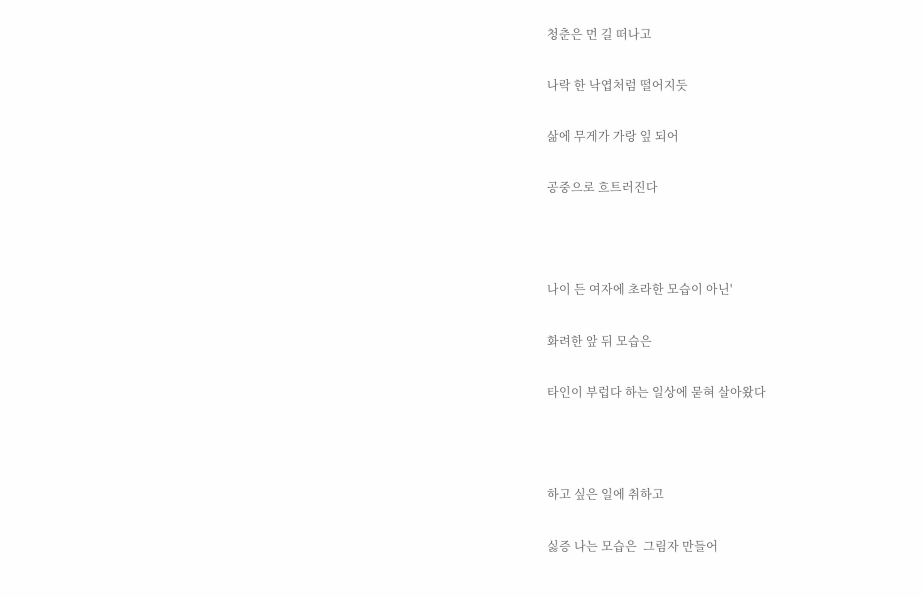청춘은 먼 길 떠나고

나락 한 낙엽처럼 떨어지듯

삶에 무게가 가랑 잎 되어

공중으로 흐트러진다



나이 든 여자에 초라한 모습이 아닌'

화려한 앞 뒤 모습은

타인이 부럽다 하는 일상에 묻혀 살아왔다



하고 싶은 일에 취하고

싫증 나는 모습은  그림자 만들어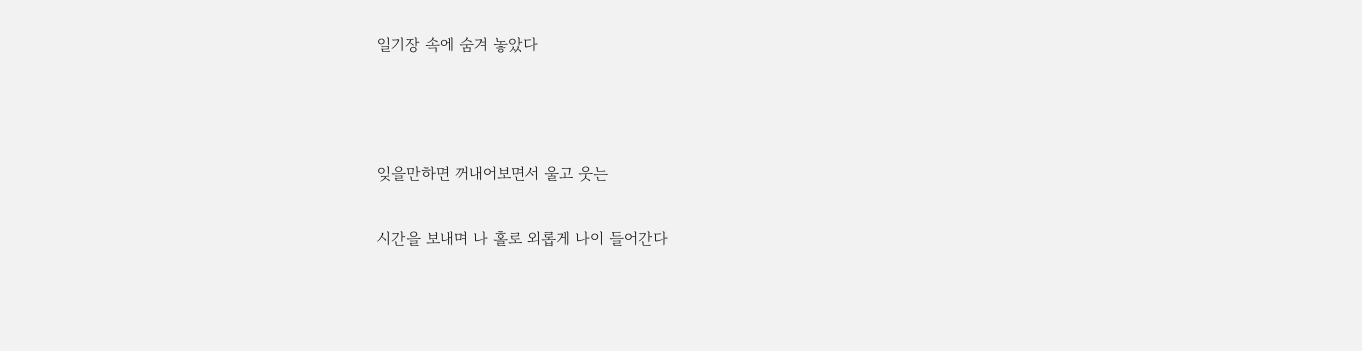일기장 속에 숨겨 놓았다



잊을만하면 꺼내어보면서 울고 웃는

시간을 보내며 나 홀로 외롭게 나이 들어간다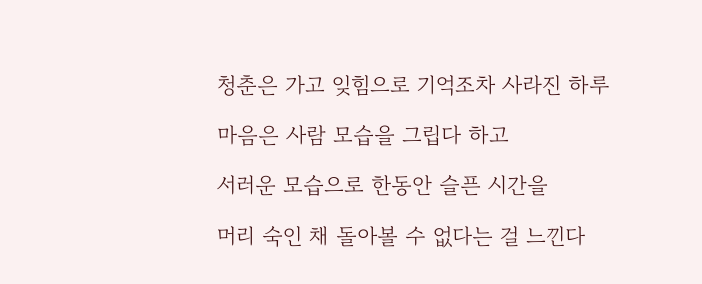청춘은 가고 잊힘으로 기억조차 사라진 하루

마음은 사람 모습을 그립다 하고

서러운 모습으로 한동안 슬픈 시간을

머리 숙인 채 돌아볼 수 없다는 걸 느낀다